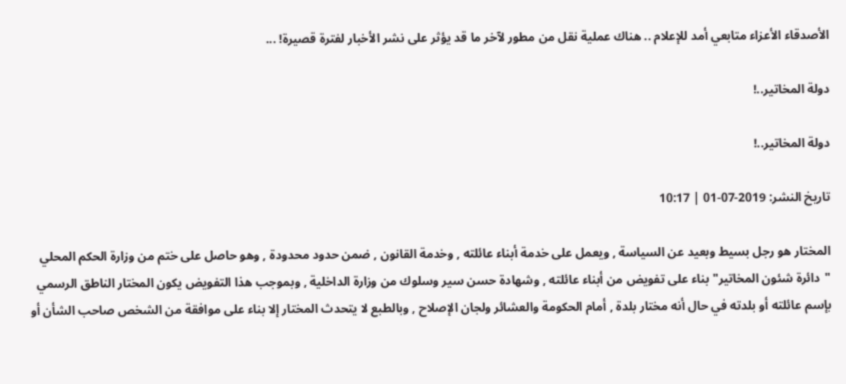الأصدقاء الأعزاء متابعي أمد للإعلام .. هناك عملية نقل من مطور لآخر ما قد يؤثر على نشر الأخبار لفترة قصيرة! ...

دولة المخاتير..!

دولة المخاتير..!

تاريخ النشر: 2019-07-01 | 10:17

المختار هو رجل بسيط وبعيد عن السياسة , ويعمل على خدمة أبناء عائلته , وخدمة القانون , ضمن حدود محدودة , وهو حاصل على ختم من وزارة الحكم المحلي "دائرة شئون المخاتير" بناء على تفويض من أبناء عائلته , وشهادة حسن سير وسلوك من وزارة الداخلية , وبموجب هذا التفويض يكون المختار الناطق الرسمي بإسم عائلته أو بلدته في حال أنه مختار بلدة , أمام الحكومة والعشائر ولجان الإصلاح , وبالطبع لا يتحدث المختار إلا بناء على موافقة من الشخص صاحب الشأن أو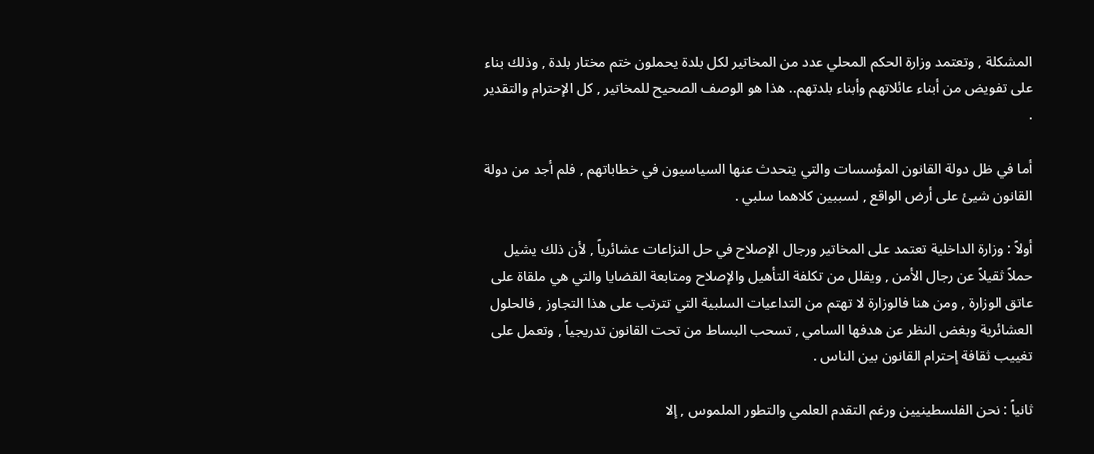المشكلة , وتعتمد وزارة الحكم المحلي عدد من المخاتير لكل بلدة يحملون ختم مختار بلدة , وذلك بناء على تفويض من أبناء عائلاتهم وأبناء بلدتهم.. هذا هو الوصف الصحيح للمخاتير , كل الإحترام والتقدير .

أما في ظل دولة القانون المؤسسات والتي يتحدث عنها السياسيون في خطاباتهم , فلم أجد من دولة القانون شيئ على أرض الواقع , لسببين كلاهما سلبي .

أولاً : وزارة الداخلية تعتمد على المخاتير ورجال الإصلاح في حل النزاعات عشائرياً , لأن ذلك يشيل حملاً ثقيلاً عن رجال الأمن , ويقلل من تكلفة التأهيل والإصلاح ومتابعة القضايا والتي هي ملقاة على عاتق الوزارة , ومن هنا فالوزارة لا تهتم من التداعيات السلبية التي تترتب على هذا التجاوز , فالحلول العشائرية وبغض النظر عن هدفها السامي , تسحب البساط من تحت القانون تدريجياً , وتعمل على تغييب ثقافة إحترام القانون بين الناس .

ثانياً : نحن الفلسطينيين ورغم التقدم العلمي والتطور الملموس , إلا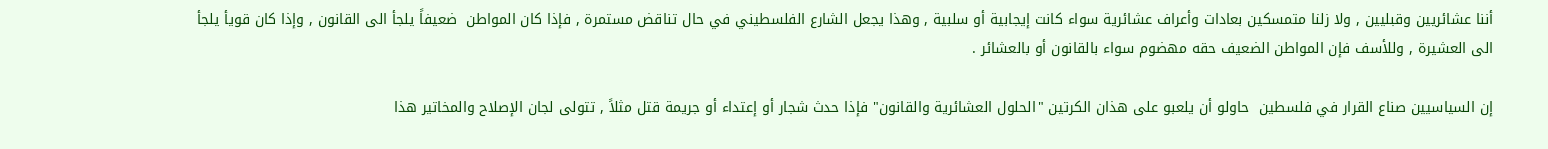أننا عشائريين وقبليين , ولا زلنا متمسكين بعادات وأعراف عشائرية سواء كانت إيجابية أو سلبية , وهذا يجعل الشارع الفلسطيني في حال تناقض مستمرة , فإذا كان المواطن  ضعيفاً يلجأ الى القانون , وإذا كان قويأ يلجأ الى العشيرة , وللأسف فإن المواطن الضعيف حقه مهضوم سواء بالقانون أو بالعشائر .

إن السياسيين صناع القرار في فلسطين  حاولو أن يلعبو على هذان الكرتين "الحلول العشائرية والقانون" فإذا حدث شجار أو إعتداء أو جريمة قتل مثلاً , تتولى لجان الإصلاح والمخاتير هذا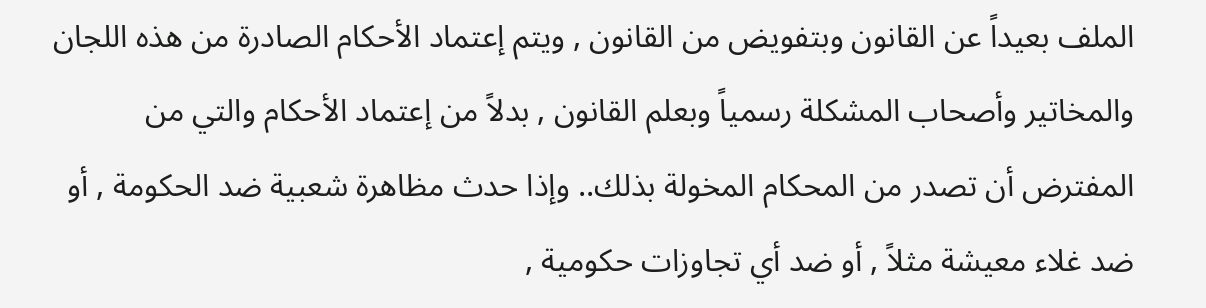الملف بعيداً عن القانون وبتفويض من القانون , ويتم إعتماد الأحكام الصادرة من هذه اللجان والمخاتير وأصحاب المشكلة رسمياً وبعلم القانون , بدلاً من إعتماد الأحكام والتي من المفترض أن تصدر من المحكام المخولة بذلك.. وإذا حدث مظاهرة شعبية ضد الحكومة , أو ضد غلاء معيشة مثلاً , أو ضد أي تجاوزات حكومية ,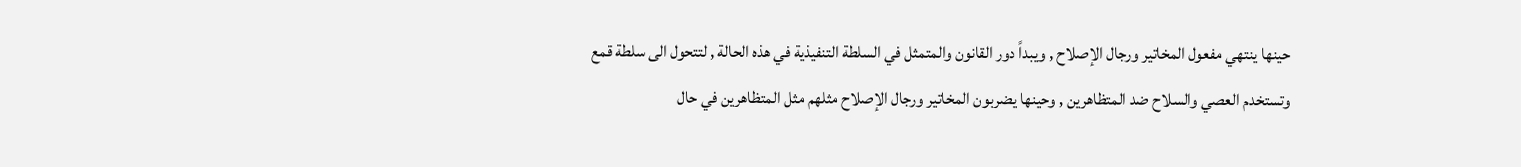حينها ينتهي مفعول المخاتير ورجال الإصلاح , ويبداً دور القانون والمتمثل في السلطة التنفيذية في هذه الحالة , لتتحول الى سلطة قمع وتستخدم العصي والسلاح ضد المتظاهرين , وحينها يضربون المخاتير ورجال الإصلاح مثلهم مثل المتظاهرين في حال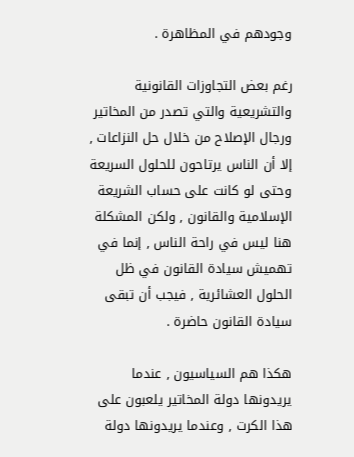وجودهم في المظاهرة .

رغم بعض التجاوزات القانونية والتشريعية والتي تصدر من المخاتير ورجال الإصلاح من خلال حل النزاعات , إلا أن الناس يرتاحون للحلول السريعة وحتى لو كانت على حساب الشريعة الإسلامية والقانون , ولكن المشكلة هنا ليس في راحة الناس , إنما في تهميش سيادة القانون في ظل الحلول العشائرية , فيجب أن تبقى سيادة القانون حاضرة .

هكذا هم السياسيون , عندما يريدونها دولة المخاتير يلعبون على هذا الكرت , وعندما يريدونها دولة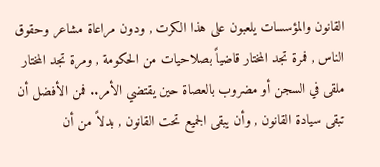القانون والمؤسسات يلعبون على هذا الكرت , ودون مراعاة مشاعر وحقوق الناس , فمرة تجد المختار قاضياً بصلاحيات من الحكومة , ومرة تجد المختار ملقى في السجن أو مضروب بالعصاة حين يقتضي الأمر.. فمن الأفضل أن تبقى سيادة القانون , وأن يبقى الجميع تحت القانون , بدلاً من أن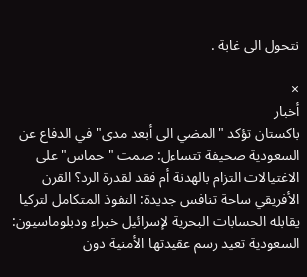نتحول الى غابة .

×
أخبار
باكستان تؤكد "المضي الى أبعد مدى" في الدفاع عن السعودية صحيفة تتساءل: صمت "حماس" على الاغتيالات التزام بالهدنة أم فقد لقدرة الرد؟ القرن الأفريقي ساحة تنافس جديدة: النفوذ المتكامل لتركيا يقابله الحسابات البحرية لإسرائيل خبراء ودبلوماسيون: السعودية تعيد رسم عقيدتها الأمنية دون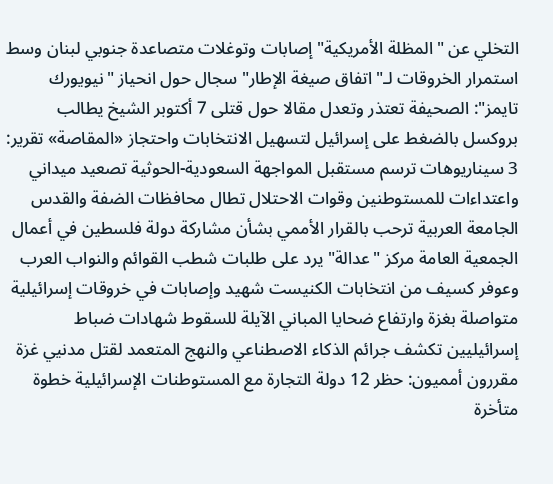التخلي عن "المظلة الأمريكية" إصابات وتوغلات متصاعدة جنوبي لبنان وسط استمرار الخروقات لـ"اتفاق صيغة الإطار" سجال حول انحياز "نيويورك تايمز": الصحيفة تعتذر وتعدل مقالا حول قتلى 7 أكتوبر الشيخ يطالب بروكسل بالضغط على إسرائيل لتسهيل الانتخابات واحتجاز «المقاصة» تقرير: 3 سيناريوهات ترسم مستقبل المواجهة السعودية-الحوثية تصعيد ميداني واعتداءات للمستوطنين وقوات الاحتلال تطال محافظات الضفة والقدس الجامعة العربية ترحب بالقرار الأممي بشأن مشاركة دولة فلسطين في أعمال الجمعية العامة مركز "عدالة" يرد على طلبات شطب القوائم والنواب العرب وعوفر كسيف من انتخابات الكنيست شهيد وإصابات في خروقات إسرائيلية متواصلة بغزة وارتفاع ضحايا المباني الآيلة للسقوط شهادات ضباط إسرائيليين تكشف جرائم الذكاء الاصطناعي والنهج المتعمد لقتل مدنيي غزة مقررون أمميون: حظر 12 دولة التجارة مع المستوطنات الإسرائيلية خطوة متأخرة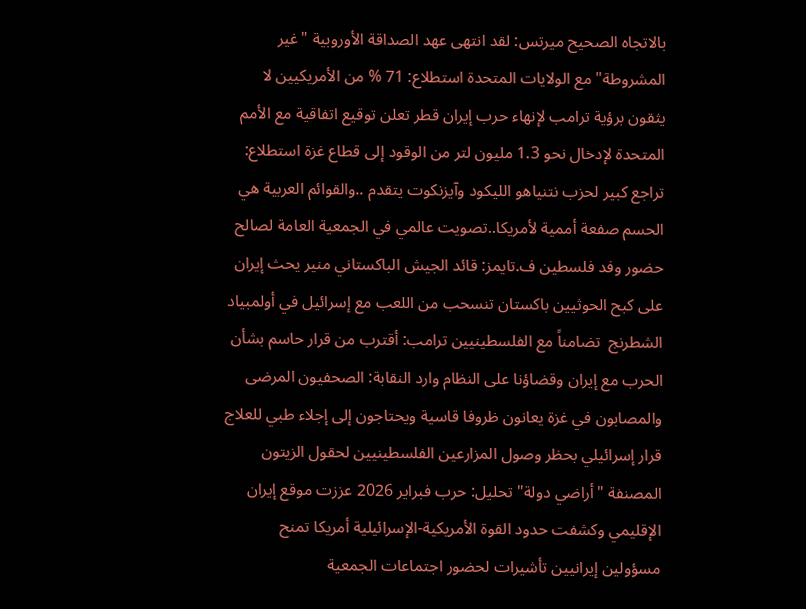بالاتجاه الصحيح ميرتس: لقد انتهى عهد الصداقة الأوروبية "غير المشروطة" مع الولايات المتحدة استطلاع: 71 % من الأمريكيين لا يثقون برؤية ترامب لإنهاء حرب إيران قطر تعلن توقيع اتفاقية مع الأمم المتحدة لإدخال نحو 1.3 مليون لتر من الوقود إلى قطاع غزة استطلاع: تراجع كبير لحزب نتنياهو الليكود وآيزنكوت يتقدم ..والقوائم العربية هي الحسم صفعة أممية لأمريكا..تصويت عالمي في الجمعية العامة لصالح حضور وفد فلسطين ف.تايمز: قائد الجيش الباكستاني منير يحث إيران على كبح الحوثيين باكستان تنسحب من اللعب مع إسرائيل في أولمبياد الشطرنج  تضامناً مع الفلسطينيين ترامب: أقترب من قرار حاسم بشأن الحرب مع إيران وقضاؤنا على النظام وارد النقابة: الصحفيون المرضى والمصابون في غزة يعانون ظروفا قاسية ويحتاجون إلى إجلاء طبي للعلاج قرار إسرائيلي بحظر وصول المزارعين الفلسطينيين لحقول الزيتون المصنفة "أراضي دولة" تحليل: حرب فبراير 2026 عززت موقع إيران الإقليمي وكشفت حدود القوة الأمريكية-الإسرائيلية أمريكا تمنح مسؤولين إيرانيين تأشيرات لحضور اجتماعات الجمعية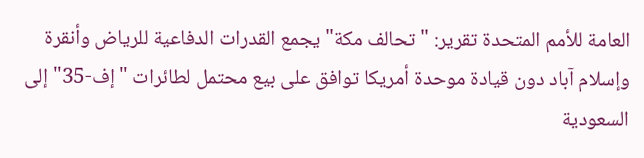العامة للأمم المتحدة تقرير: "تحالف مكة" يجمع القدرات الدفاعية للرياض وأنقرة وإسلام آباد دون قيادة موحدة أمريكا توافق على بيع محتمل لطائرات "إف-35" إلى السعودية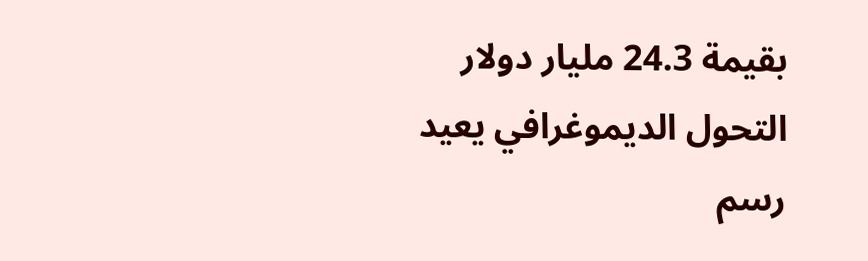بقيمة 24.3 مليار دولار التحول الديموغرافي يعيد رسم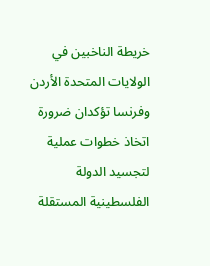خريطة الناخبين في الولايات المتحدة الأردن وفرنسا تؤكدان ضرورة اتخاذ خطوات عملية لتجسيد الدولة الفلسطينية المستقلة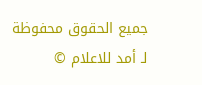جميع الحقوق محفوظة لـ أمد للاعلام ©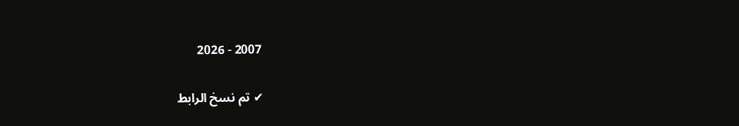2007 - 2026

✔ تم نسخ الرابط